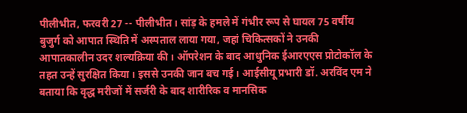पीलीभीत, फरवरी 27 -- पीलीभीत। सांड़ के हमले में गंभीर रूप से घायल 75 वर्षीय बुजुर्ग को आपात स्थिति में अस्पताल लाया गया, जहां चिकित्सकों ने उनकी आपातकालीन उदर शल्यक्रिया की। ऑपरेशन के बाद आधुनिक ईआरएएस प्रोटोकॉल के तहत उन्हें सुरक्षित किया। इससे उनकी जान बच गई। आईसीयू प्रभारी डॉ. अरविंद एम ने बताया कि वृद्ध मरीजों में सर्जरी के बाद शारीरिक व मानसिक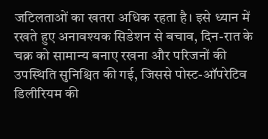जटिलताओं का खतरा अधिक रहता है। इसे ध्यान में रखते हुए अनावश्यक सिडेशन से बचाव, दिन-रात के चक्र को सामान्य बनाए रखना और परिजनों की उपस्थिति सुनिश्चित की गई, जिससे पोस्ट-ऑपरेटिव डिलीरियम की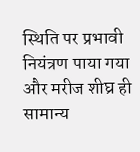स्थिति पर प्रभावी नियंत्रण पाया गया और मरीज शीघ्र ही सामान्य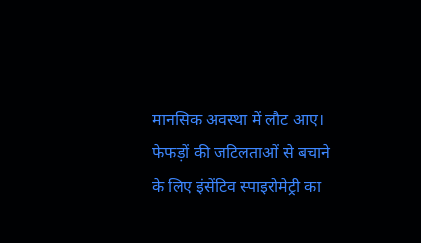मानसिक अवस्था में लौट आए। फेफड़ों की जटिलताओं से बचाने के लिए इंसेंटिव स्पाइरोमेट्री का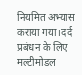नियमित अभ्यास कराया गया।दर्द प्रबंधन के लिए मल्टीमोडल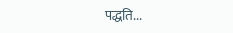पद्धति...